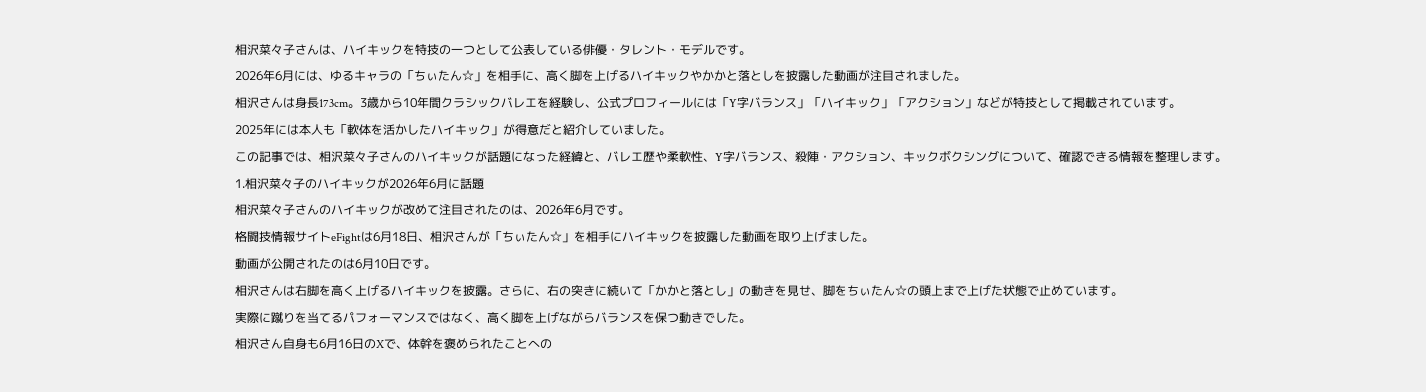相沢菜々子さんは、ハイキックを特技の一つとして公表している俳優・タレント・モデルです。
2026年6月には、ゆるキャラの「ちぃたん☆」を相手に、高く脚を上げるハイキックやかかと落としを披露した動画が注目されました。
相沢さんは身長173cm。3歳から10年間クラシックバレエを経験し、公式プロフィールには「Y字バランス」「ハイキック」「アクション」などが特技として掲載されています。
2025年には本人も「軟体を活かしたハイキック」が得意だと紹介していました。
この記事では、相沢菜々子さんのハイキックが話題になった経緯と、バレエ歴や柔軟性、Y字バランス、殺陣・アクション、キックボクシングについて、確認できる情報を整理します。
1.相沢菜々子のハイキックが2026年6月に話題
相沢菜々子さんのハイキックが改めて注目されたのは、2026年6月です。
格闘技情報サイトeFightは6月18日、相沢さんが「ちぃたん☆」を相手にハイキックを披露した動画を取り上げました。
動画が公開されたのは6月10日です。
相沢さんは右脚を高く上げるハイキックを披露。さらに、右の突きに続いて「かかと落とし」の動きを見せ、脚をちぃたん☆の頭上まで上げた状態で止めています。
実際に蹴りを当てるパフォーマンスではなく、高く脚を上げながらバランスを保つ動きでした。
相沢さん自身も6月16日のXで、体幹を褒められたことへの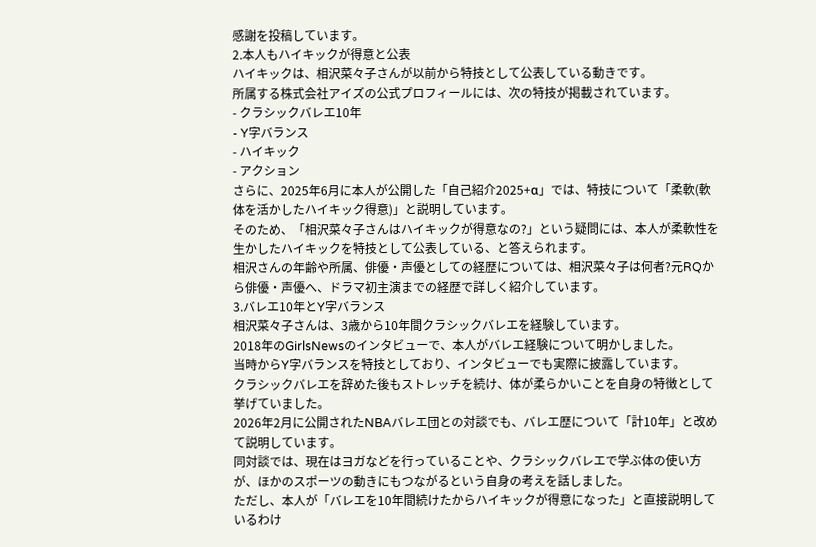感謝を投稿しています。
2.本人もハイキックが得意と公表
ハイキックは、相沢菜々子さんが以前から特技として公表している動きです。
所属する株式会社アイズの公式プロフィールには、次の特技が掲載されています。
- クラシックバレエ10年
- Y字バランス
- ハイキック
- アクション
さらに、2025年6月に本人が公開した「自己紹介2025+α」では、特技について「柔軟(軟体を活かしたハイキック得意)」と説明しています。
そのため、「相沢菜々子さんはハイキックが得意なの?」という疑問には、本人が柔軟性を生かしたハイキックを特技として公表している、と答えられます。
相沢さんの年齢や所属、俳優・声優としての経歴については、相沢菜々子は何者?元RQから俳優・声優へ、ドラマ初主演までの経歴で詳しく紹介しています。
3.バレエ10年とY字バランス
相沢菜々子さんは、3歳から10年間クラシックバレエを経験しています。
2018年のGirlsNewsのインタビューで、本人がバレエ経験について明かしました。
当時からY字バランスを特技としており、インタビューでも実際に披露しています。
クラシックバレエを辞めた後もストレッチを続け、体が柔らかいことを自身の特徴として挙げていました。
2026年2月に公開されたNBAバレエ団との対談でも、バレエ歴について「計10年」と改めて説明しています。
同対談では、現在はヨガなどを行っていることや、クラシックバレエで学ぶ体の使い方が、ほかのスポーツの動きにもつながるという自身の考えを話しました。
ただし、本人が「バレエを10年間続けたからハイキックが得意になった」と直接説明しているわけ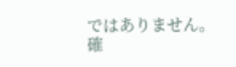ではありません。
確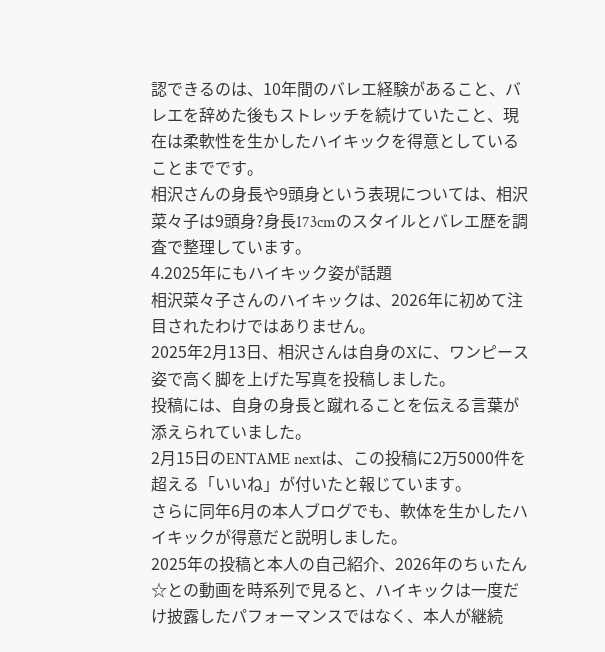認できるのは、10年間のバレエ経験があること、バレエを辞めた後もストレッチを続けていたこと、現在は柔軟性を生かしたハイキックを得意としていることまでです。
相沢さんの身長や9頭身という表現については、相沢菜々子は9頭身?身長173cmのスタイルとバレエ歴を調査で整理しています。
4.2025年にもハイキック姿が話題
相沢菜々子さんのハイキックは、2026年に初めて注目されたわけではありません。
2025年2月13日、相沢さんは自身のXに、ワンピース姿で高く脚を上げた写真を投稿しました。
投稿には、自身の身長と蹴れることを伝える言葉が添えられていました。
2月15日のENTAME nextは、この投稿に2万5000件を超える「いいね」が付いたと報じています。
さらに同年6月の本人ブログでも、軟体を生かしたハイキックが得意だと説明しました。
2025年の投稿と本人の自己紹介、2026年のちぃたん☆との動画を時系列で見ると、ハイキックは一度だけ披露したパフォーマンスではなく、本人が継続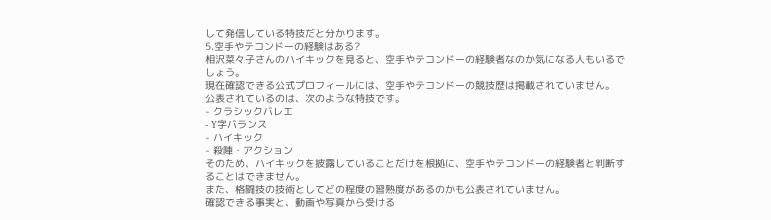して発信している特技だと分かります。
5.空手やテコンドーの経験はある?
相沢菜々子さんのハイキックを見ると、空手やテコンドーの経験者なのか気になる人もいるでしょう。
現在確認できる公式プロフィールには、空手やテコンドーの競技歴は掲載されていません。
公表されているのは、次のような特技です。
- クラシックバレエ
- Y字バランス
- ハイキック
- 殺陣・アクション
そのため、ハイキックを披露していることだけを根拠に、空手やテコンドーの経験者と判断することはできません。
また、格闘技の技術としてどの程度の習熟度があるのかも公表されていません。
確認できる事実と、動画や写真から受ける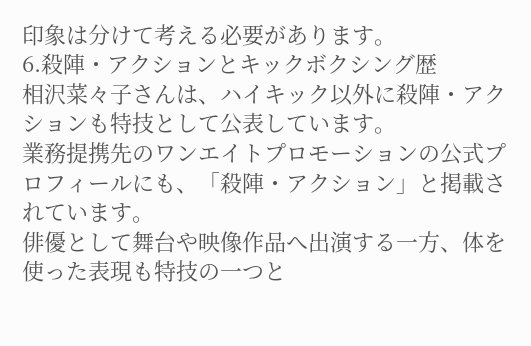印象は分けて考える必要があります。
6.殺陣・アクションとキックボクシング歴
相沢菜々子さんは、ハイキック以外に殺陣・アクションも特技として公表しています。
業務提携先のワンエイトプロモーションの公式プロフィールにも、「殺陣・アクション」と掲載されています。
俳優として舞台や映像作品へ出演する一方、体を使った表現も特技の一つと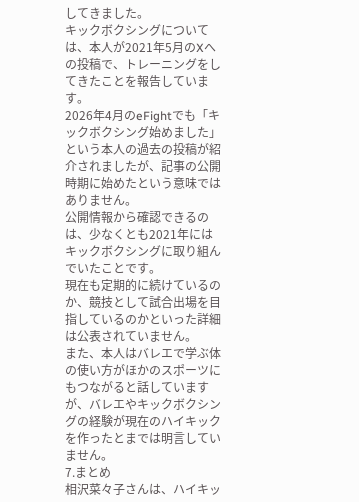してきました。
キックボクシングについては、本人が2021年5月のXへの投稿で、トレーニングをしてきたことを報告しています。
2026年4月のeFightでも「キックボクシング始めました」という本人の過去の投稿が紹介されましたが、記事の公開時期に始めたという意味ではありません。
公開情報から確認できるのは、少なくとも2021年にはキックボクシングに取り組んでいたことです。
現在も定期的に続けているのか、競技として試合出場を目指しているのかといった詳細は公表されていません。
また、本人はバレエで学ぶ体の使い方がほかのスポーツにもつながると話していますが、バレエやキックボクシングの経験が現在のハイキックを作ったとまでは明言していません。
7.まとめ
相沢菜々子さんは、ハイキッ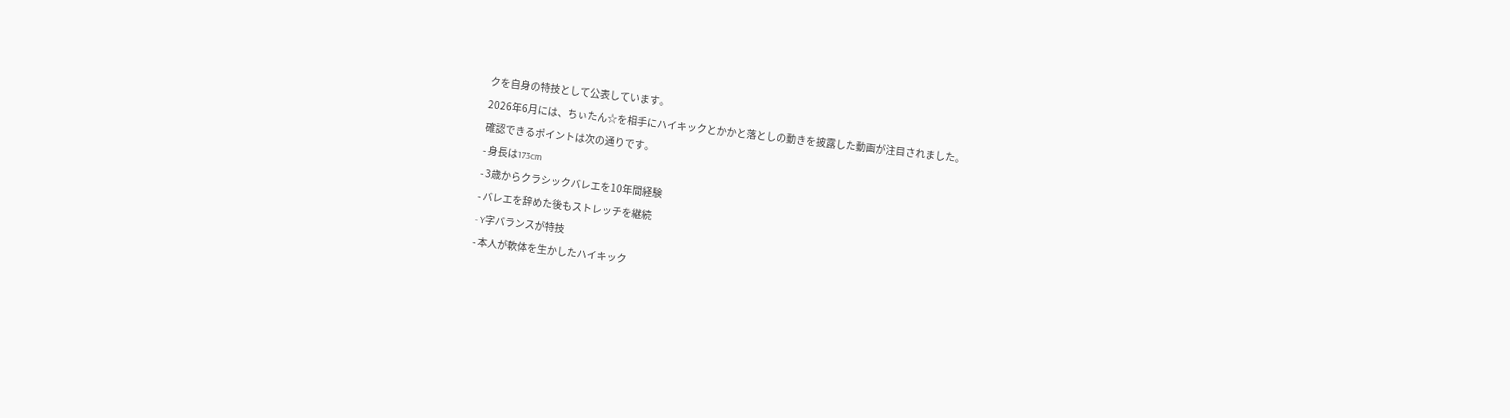クを自身の特技として公表しています。
2026年6月には、ちぃたん☆を相手にハイキックとかかと落としの動きを披露した動画が注目されました。
確認できるポイントは次の通りです。
- 身長は173cm
- 3歳からクラシックバレエを10年間経験
- バレエを辞めた後もストレッチを継続
- Y字バランスが特技
- 本人が軟体を生かしたハイキック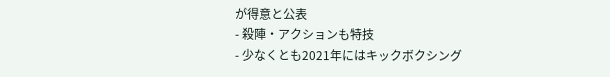が得意と公表
- 殺陣・アクションも特技
- 少なくとも2021年にはキックボクシング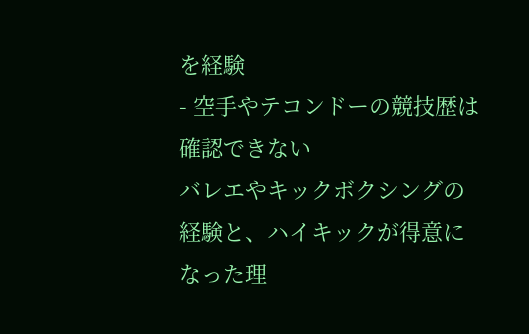を経験
- 空手やテコンドーの競技歴は確認できない
バレエやキックボクシングの経験と、ハイキックが得意になった理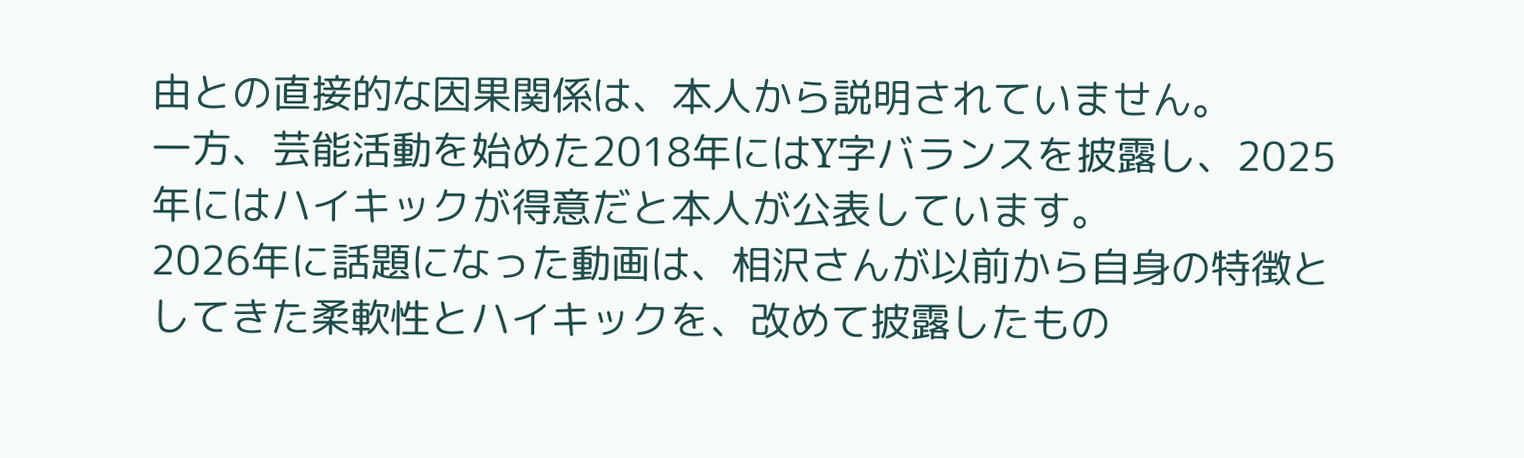由との直接的な因果関係は、本人から説明されていません。
一方、芸能活動を始めた2018年にはY字バランスを披露し、2025年にはハイキックが得意だと本人が公表しています。
2026年に話題になった動画は、相沢さんが以前から自身の特徴としてきた柔軟性とハイキックを、改めて披露したもの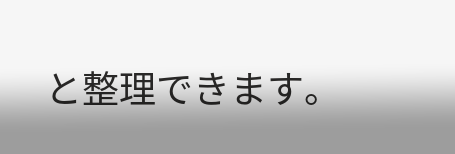と整理できます。